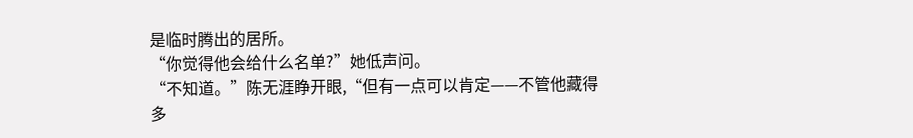是临时腾出的居所。
“你觉得他会给什么名单?”她低声问。
“不知道。”陈无涯睁开眼,“但有一点可以肯定——不管他藏得多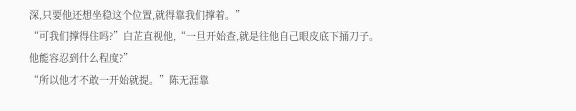深,只要他还想坐稳这个位置,就得靠我们撑着。”
“可我们撑得住吗?”白芷直视他,“一旦开始查,就是往他自己眼皮底下捅刀子。他能容忍到什么程度?”
“所以他才不敢一开始就提。”陈无涯靠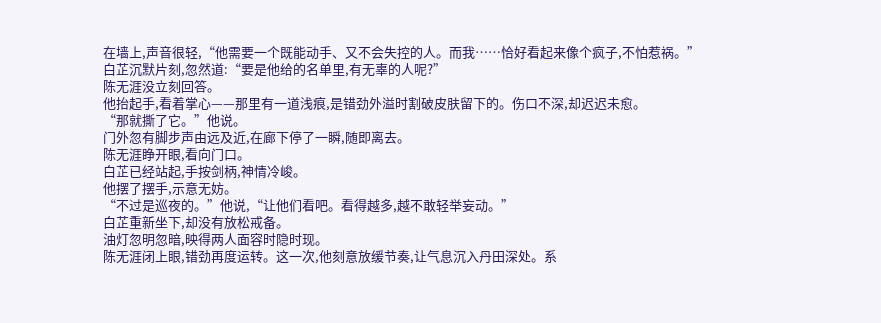在墙上,声音很轻,“他需要一个既能动手、又不会失控的人。而我……恰好看起来像个疯子,不怕惹祸。”
白芷沉默片刻,忽然道:“要是他给的名单里,有无辜的人呢?”
陈无涯没立刻回答。
他抬起手,看着掌心——那里有一道浅痕,是错劲外溢时割破皮肤留下的。伤口不深,却迟迟未愈。
“那就撕了它。”他说。
门外忽有脚步声由远及近,在廊下停了一瞬,随即离去。
陈无涯睁开眼,看向门口。
白芷已经站起,手按剑柄,神情冷峻。
他摆了摆手,示意无妨。
“不过是巡夜的。”他说,“让他们看吧。看得越多,越不敢轻举妄动。”
白芷重新坐下,却没有放松戒备。
油灯忽明忽暗,映得两人面容时隐时现。
陈无涯闭上眼,错劲再度运转。这一次,他刻意放缓节奏,让气息沉入丹田深处。系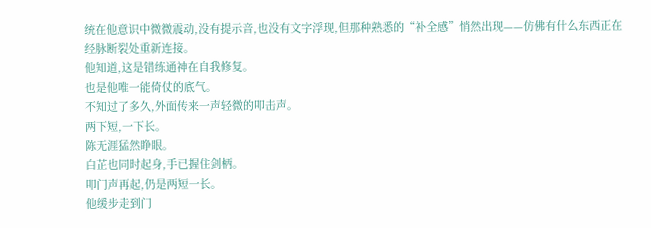统在他意识中微微震动,没有提示音,也没有文字浮现,但那种熟悉的“补全感”悄然出现——仿佛有什么东西正在经脉断裂处重新连接。
他知道,这是错练通神在自我修复。
也是他唯一能倚仗的底气。
不知过了多久,外面传来一声轻微的叩击声。
两下短,一下长。
陈无涯猛然睁眼。
白芷也同时起身,手已握住剑柄。
叩门声再起,仍是两短一长。
他缓步走到门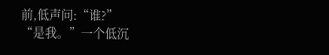前,低声问:“谁?”
“是我。”一个低沉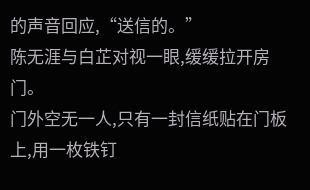的声音回应,“送信的。”
陈无涯与白芷对视一眼,缓缓拉开房门。
门外空无一人,只有一封信纸贴在门板上,用一枚铁钉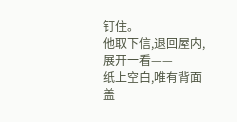钉住。
他取下信,退回屋内,展开一看——
纸上空白,唯有背面盖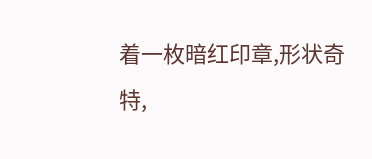着一枚暗红印章,形状奇特,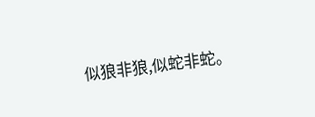似狼非狼,似蛇非蛇。